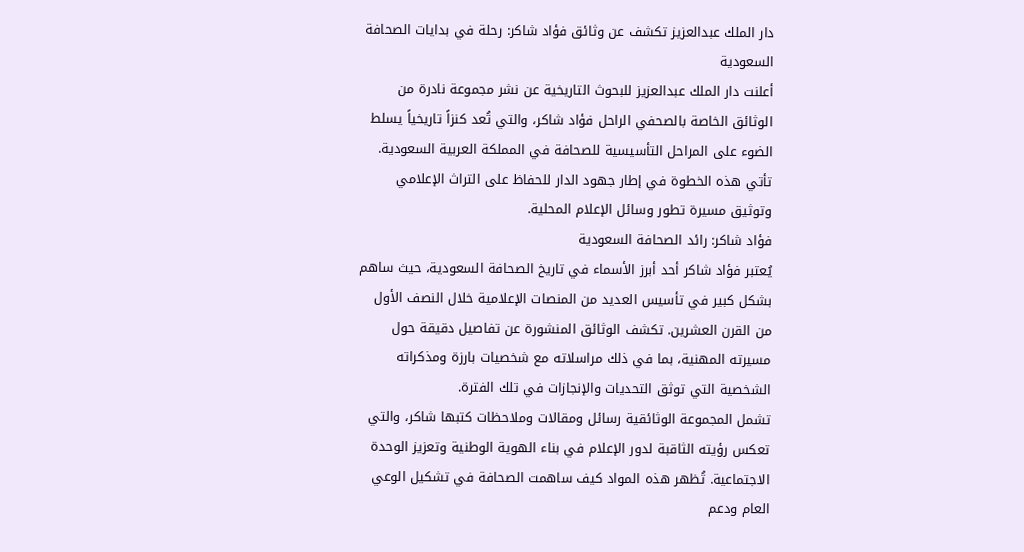دار الملك عبدالعزيز تكشف عن وثائق فؤاد شاكر: رحلة في بدايات الصحافة السعودية
أعلنت دار الملك عبدالعزيز للبحوث التاريخية عن نشر مجموعة نادرة من الوثائق الخاصة بالصحفي الراحل فؤاد شاكر، والتي تُعد كنزاً تاريخياً يسلط الضوء على المراحل التأسيسية للصحافة في المملكة العربية السعودية. تأتي هذه الخطوة في إطار جهود الدار للحفاظ على التراث الإعلامي وتوثيق مسيرة تطور وسائل الإعلام المحلية.
فؤاد شاكر: رائد الصحافة السعودية
يُعتبر فؤاد شاكر أحد أبرز الأسماء في تاريخ الصحافة السعودية، حيث ساهم بشكل كبير في تأسيس العديد من المنصات الإعلامية خلال النصف الأول من القرن العشرين. تكشف الوثائق المنشورة عن تفاصيل دقيقة حول مسيرته المهنية، بما في ذلك مراسلاته مع شخصيات بارزة ومذكراته الشخصية التي توثق التحديات والإنجازات في تلك الفترة.
تشمل المجموعة الوثائقية رسائل ومقالات وملاحظات كتبها شاكر، والتي تعكس رؤيته الثاقبة لدور الإعلام في بناء الهوية الوطنية وتعزيز الوحدة الاجتماعية. تُظهر هذه المواد كيف ساهمت الصحافة في تشكيل الوعي العام ودعم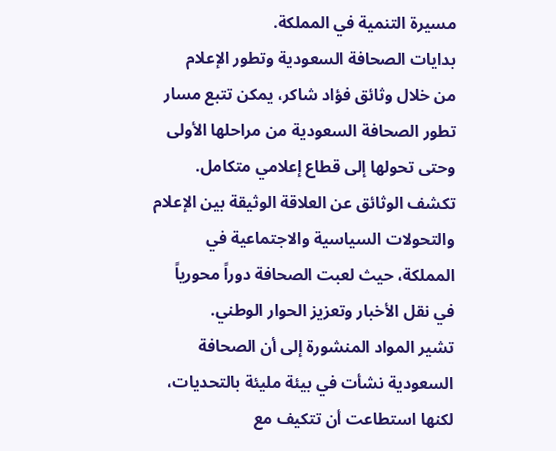مسيرة التنمية في المملكة.
بدايات الصحافة السعودية وتطور الإعلام
من خلال وثائق فؤاد شاكر، يمكن تتبع مسار تطور الصحافة السعودية من مراحلها الأولى وحتى تحولها إلى قطاع إعلامي متكامل. تكشف الوثائق عن العلاقة الوثيقة بين الإعلام والتحولات السياسية والاجتماعية في المملكة، حيث لعبت الصحافة دوراً محورياً في نقل الأخبار وتعزيز الحوار الوطني.
تشير المواد المنشورة إلى أن الصحافة السعودية نشأت في بيئة مليئة بالتحديات، لكنها استطاعت أن تتكيف مع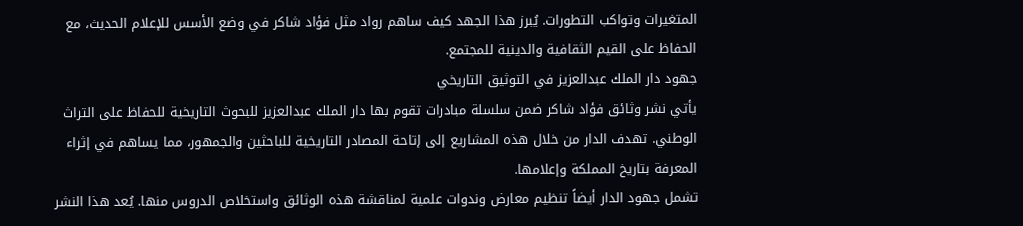المتغيرات وتواكب التطورات. يُبرز هذا الجهد كيف ساهم رواد مثل فؤاد شاكر في وضع الأسس للإعلام الحديث، مع الحفاظ على القيم الثقافية والدينية للمجتمع.
جهود دار الملك عبدالعزيز في التوثيق التاريخي
يأتي نشر وثائق فؤاد شاكر ضمن سلسلة مبادرات تقوم بها دار الملك عبدالعزيز للبحوث التاريخية للحفاظ على التراث الوطني. تهدف الدار من خلال هذه المشاريع إلى إتاحة المصادر التاريخية للباحثين والجمهور، مما يساهم في إثراء المعرفة بتاريخ المملكة وإعلامها.
تشمل جهود الدار أيضاً تنظيم معارض وندوات علمية لمناقشة هذه الوثائق واستخلاص الدروس منها. يُعد هذا النشر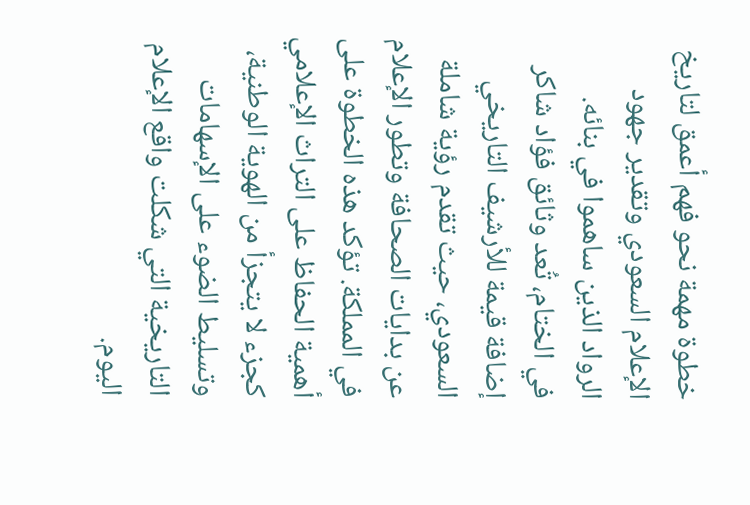خطوة مهمة نحو فهم أعمق لتاريخ الإعلام السعودي وتقدير جهود الرواد الذين ساهموا في بنائه.
في الختام، تُعد وثائق فؤاد شاكر إضافة قيمة للأرشيف التاريخي السعودي، حيث تقدم رؤية شاملة عن بدايات الصحافة وتطور الإعلام في المملكة. تؤكد هذه الخطوة على أهمية الحفاظ على التراث الإعلامي كجزء لا يتجزأ من الهوية الوطنية، وتسليط الضوء على الإسهامات التاريخية التي شكلت واقع الإعلام اليوم.